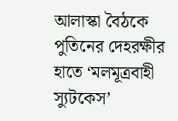আলাস্কা বৈঠকে পুতিনের দেহরক্ষীর হাতে ‘মলমূত্রবাহী স্যুটকেস’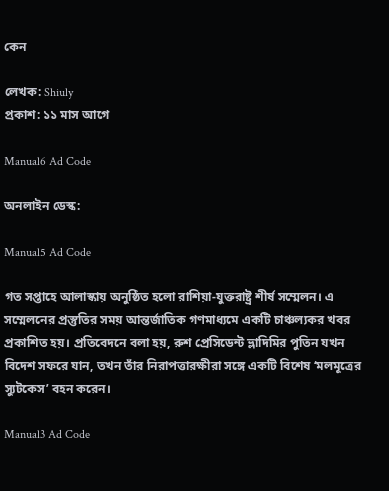কেন

লেখক: Shiuly
প্রকাশ: ১১ মাস আগে

Manual6 Ad Code

অনলাইন ডেস্ক:

Manual5 Ad Code

গত সপ্তাহে আলাস্কায় অনুষ্ঠিত হলো রাশিয়া-যুক্তরাষ্ট্র শীর্ষ সম্মেলন। এ সম্মেলনের প্রস্তুতির সময় আন্তর্জাতিক গণমাধ্যমে একটি চাঞ্চল্যকর খবর প্রকাশিত হয়। প্রতিবেদনে বলা হয়, রুশ প্রেসিডেন্ট ভ্লাদিমির পুতিন যখন বিদেশ সফরে যান, তখন তাঁর নিরাপত্তারক্ষীরা সঙ্গে একটি বিশেষ ‘মলমূত্রের স্যুটকেস’ বহন করেন।

Manual3 Ad Code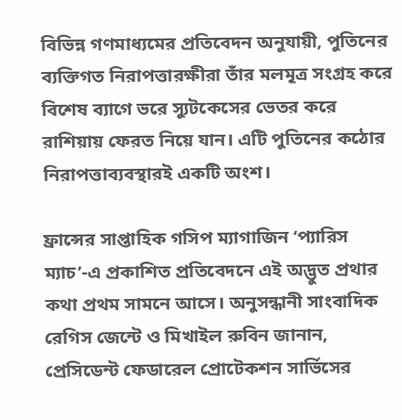বিভিন্ন গণমাধ্যমের প্রতিবেদন অনুযায়ী, পুতিনের ব্যক্তিগত নিরাপত্তারক্ষীরা তাঁর মলমূত্র সংগ্রহ করে বিশেষ ব্যাগে ভরে স্যুটকেসের ভেতর করে রাশিয়ায় ফেরত নিয়ে যান। এটি পুতিনের কঠোর নিরাপত্তাব্যবস্থারই একটি অংশ।

ফ্রান্সের সাপ্তাহিক গসিপ ম্যাগাজিন ‘প্যারিস ম্যাচ’-এ প্রকাশিত প্রতিবেদনে এই অদ্ভুত প্রথার কথা প্রথম সামনে আসে। অনুসন্ধানী সাংবাদিক রেগিস জেন্টে ও মিখাইল রুবিন জানান, প্রেসিডেন্ট ফেডারেল প্রোটেকশন সার্ভিসের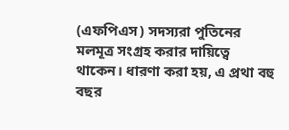(এফপিএস) সদস্যরা পুতিনের মলমূত্র সংগ্রহ করার দায়িত্বে থাকেন। ধারণা করা হয়, এ প্রথা বহু বছর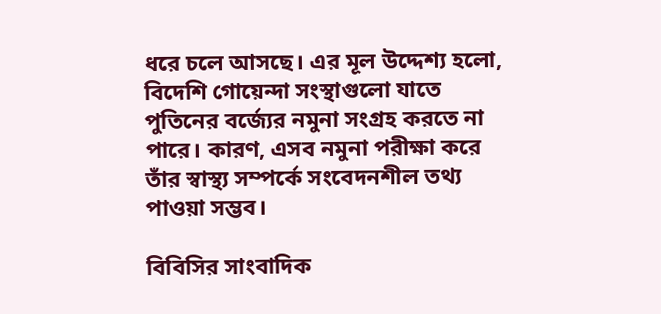ধরে চলে আসছে। এর মূল উদ্দেশ্য হলো, বিদেশি গোয়েন্দা সংস্থাগুলো যাতে পুতিনের বর্জ্যের নমুনা সংগ্রহ করতে না পারে। কারণ, এসব নমুনা পরীক্ষা করে তাঁর স্বাস্থ্য সম্পর্কে সংবেদনশীল তথ্য পাওয়া সম্ভব।

বিবিসির সাংবাদিক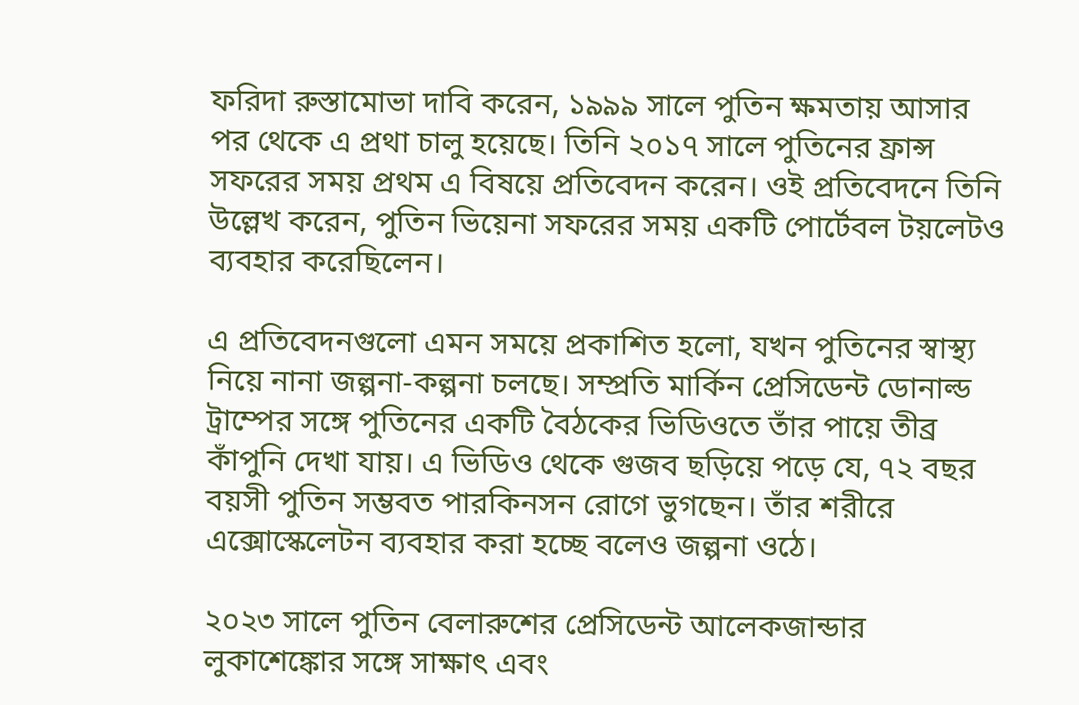ফরিদা রুস্তামোভা দাবি করেন, ১৯৯৯ সালে পুতিন ক্ষমতায় আসার পর থেকে এ প্রথা চালু হয়েছে। তিনি ২০১৭ সালে পুতিনের ফ্রান্স সফরের সময় প্রথম এ বিষয়ে প্রতিবেদন করেন। ওই প্রতিবেদনে তিনি উল্লেখ করেন, পুতিন ভিয়েনা সফরের সময় একটি পোর্টেবল টয়লেটও ব্যবহার করেছিলেন।

এ প্রতিবেদনগুলো এমন সময়ে প্রকাশিত হলো, যখন পুতিনের স্বাস্থ্য নিয়ে নানা জল্পনা-কল্পনা চলছে। সম্প্রতি মার্কিন প্রেসিডেন্ট ডোনাল্ড ট্রাম্পের সঙ্গে পুতিনের একটি বৈঠকের ভিডিওতে তাঁর পায়ে তীব্র কাঁপুনি দেখা যায়। এ ভিডিও থেকে গুজব ছড়িয়ে পড়ে যে, ৭২ বছর বয়সী পুতিন সম্ভবত পারকিনসন রোগে ভুগছেন। তাঁর শরীরে এক্সোস্কেলেটন ব্যবহার করা হচ্ছে বলেও জল্পনা ওঠে।

২০২৩ সালে পুতিন বেলারুশের প্রেসিডেন্ট আলেকজান্ডার লুকাশেঙ্কোর সঙ্গে সাক্ষাৎ এবং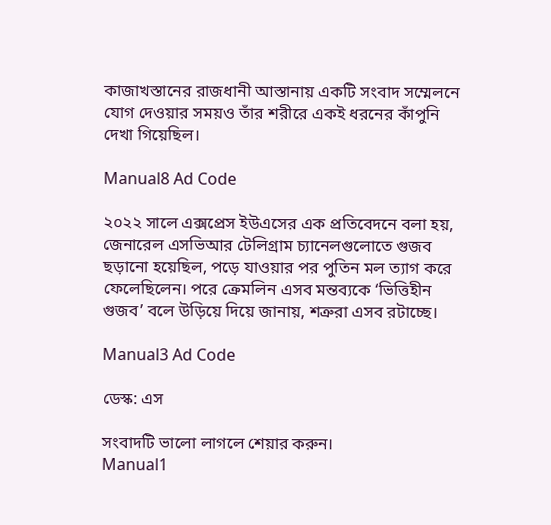কাজাখস্তানের রাজধানী আস্তানায় একটি সংবাদ সম্মেলনে যোগ দেওয়ার সময়ও তাঁর শরীরে একই ধরনের কাঁপুনি দেখা গিয়েছিল।

Manual8 Ad Code

২০২২ সালে এক্সপ্রেস ইউএসের এক প্রতিবেদনে বলা হয়, জেনারেল এসভিআর টেলিগ্রাম চ্যানেলগুলোতে গুজব ছড়ানো হয়েছিল, পড়ে যাওয়ার পর পুতিন মল ত্যাগ করে ফেলেছিলেন। পরে ক্রেমলিন এসব মন্তব্যকে ‘ভিত্তিহীন গুজব’ বলে উড়িয়ে দিয়ে জানায়, শত্রুরা এসব রটাচ্ছে।

Manual3 Ad Code

ডেস্ক: এস

সংবাদটি ভালো লাগলে শেয়ার করুন।
Manual1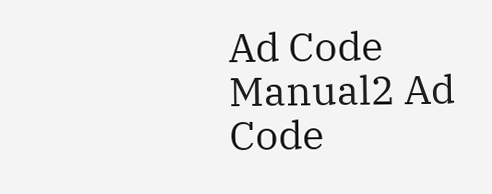Ad Code
Manual2 Ad Code